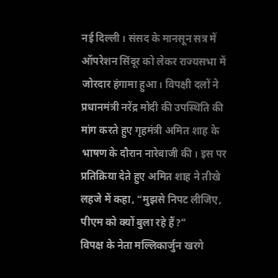नई दिल्ली। संसद के मानसून सत्र में ऑपरेशन सिंदूर को लेकर राज्यसभा में जोरदार हंगामा हुआ। विपक्षी दलों ने प्रधानमंत्री नरेंद्र मोदी की उपस्थिति की मांग करते हुए गृहमंत्री अमित शाह के भाषण के दौरान नारेबाजी की। इस पर प्रतिक्रिया देते हुए अमित शाह ने तीखे लहजे में कहा, “मुझसे निपट लीजिए, पीएम को क्यों बुला रहे हैं?”
विपक्ष के नेता मल्लिकार्जुन खरगे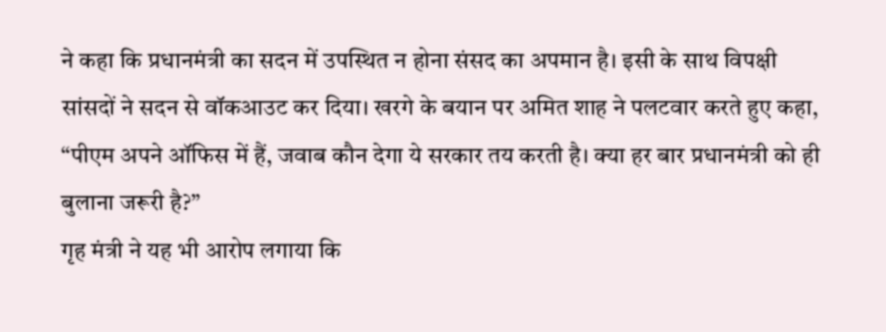ने कहा कि प्रधानमंत्री का सदन में उपस्थित न होना संसद का अपमान है। इसी के साथ विपक्षी सांसदों ने सदन से वॉकआउट कर दिया। खरगे के बयान पर अमित शाह ने पलटवार करते हुए कहा, “पीएम अपने ऑफिस में हैं, जवाब कौन देगा ये सरकार तय करती है। क्या हर बार प्रधानमंत्री को ही बुलाना जरूरी है?”
गृह मंत्री ने यह भी आरोप लगाया कि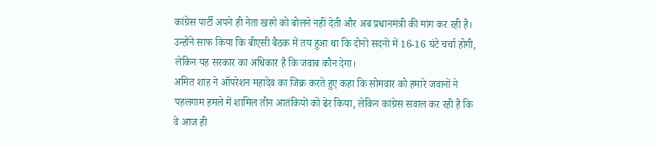कांग्रेस पार्टी अपने ही नेता खरगे को बोलने नहीं देती और अब प्रधानमंत्री की मांग कर रही है। उन्होंने साफ किया कि बीएसी बैठक में तय हुआ था कि दोनों सदनों में 16-16 घंटे चर्चा होगी, लेकिन यह सरकार का अधिकार है कि जवाब कौन देगा।
अमित शाह ने ऑपरेशन महादेव का जिक्र करते हुए कहा कि सोमवार को हमारे जवानों ने पहलगाम हमले में शामिल तीन आतंकियों को ढेर किया, लेकिन कांग्रेस सवाल कर रही है कि वे आज ही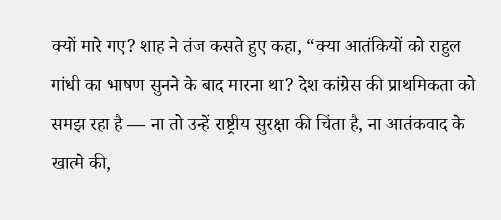क्यों मारे गए? शाह ने तंज कसते हुए कहा, “क्या आतंकियों को राहुल गांधी का भाषण सुनने के बाद मारना था? देश कांग्रेस की प्राथमिकता को समझ रहा है — ना तो उन्हें राष्ट्रीय सुरक्षा की चिंता है, ना आतंकवाद के खात्मे की,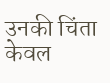उनकी चिंता केवल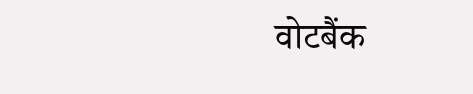वोटबैंक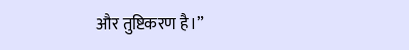और तुष्टिकरण है।”